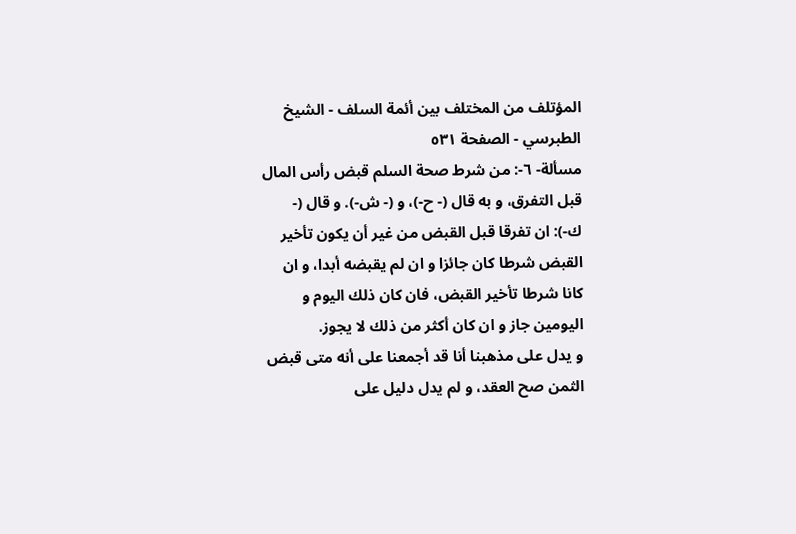المؤتلف من المختلف بين أئمة السلف - الشيخ الطبرسي - الصفحة ٥٣١
مسألة- ٦-: من شرط صحة السلم قبض رأس المال قبل التفرق، و به قال (- ح-)، و (- ش-). و قال (- ك-): ان تفرقا قبل القبض من غير أن يكون تأخير القبض شرطا كان جائزا و ان لم يقبضه أبدا، و ان كانا شرطا تأخير القبض، فان كان ذلك اليوم و اليومين جاز و ان كان أكثر من ذلك لا يجوز.
و يدل على مذهبنا أنا قد أجمعنا على أنه متى قبض الثمن صح العقد، و لم يدل دليل على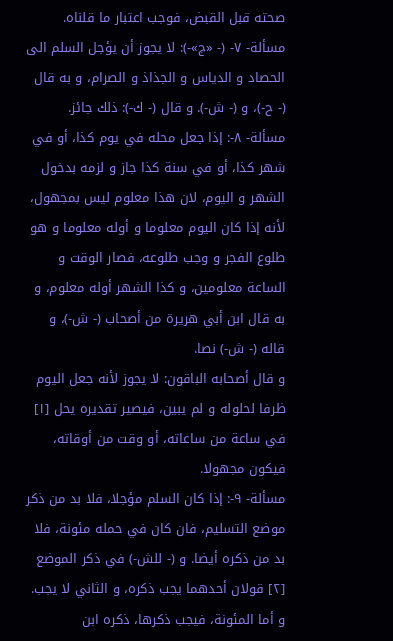صحته قبل القبض، فوجب اعتبار ما قلناه.
مسألة- ٧- (- «ج»-): لا يجوز أن يؤجل السلم الى الحصاد و الدياس و الجذاذ و الصرام، و به قال (- ح-)، و (- ش-). و قال (- ك-): ذلك جائز.
مسألة- ٨-: إذا جعل محله في يوم كذا، أو في شهر كذا، أو في سنة كذا جاز و لزمه بدخول الشهر و اليوم، لان هذا معلوم ليس بمجهول، لأنه إذا كان اليوم معلوما و أوله معلوما و هو طلوع الفجر و وجب طلوعه، فصار الوقت و الساعة معلومين، و كذا الشهر أوله معلوم، و به قال ابن أبي هريرة من أصحاب (- ش-)، و قاله (- ش-) نصا.
و قال أصحابه الباقون: لا يجوز لأنه جعل اليوم ظرفا لحلوله و لم يبين، فيصير تقديره يحل [١] في ساعة من ساعاته، أو وقت من أوقاته، فيكون مجهولا.
مسألة- ٩-: إذا كان السلم مؤجلا، فلا بد من ذكر موضع التسليم، فان كان في حمله مئونة، فلا بد من ذكره أيضا. و (- للش-) في ذكر الموضع [٢] قولان أحدهما يجب ذكره، و الثاني لا يجب. و أما المئونة، فيجب ذكرها، ذكره ابن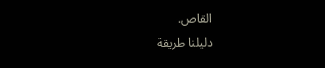القاص.
دليلنا طريقة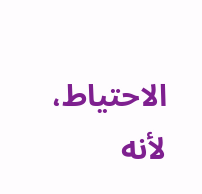الاحتياط، لأنه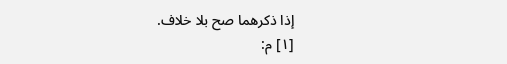إذا ذكرهما صح بلا خلاف.
[١] م: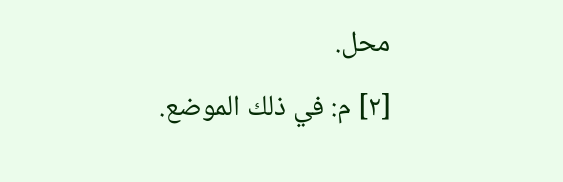محل.
[٢] م: في ذلك الموضع.